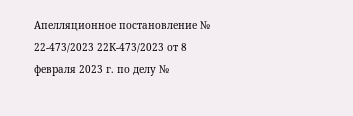Апелляционное постановление № 22-473/2023 22К-473/2023 от 8 февраля 2023 г. по делу №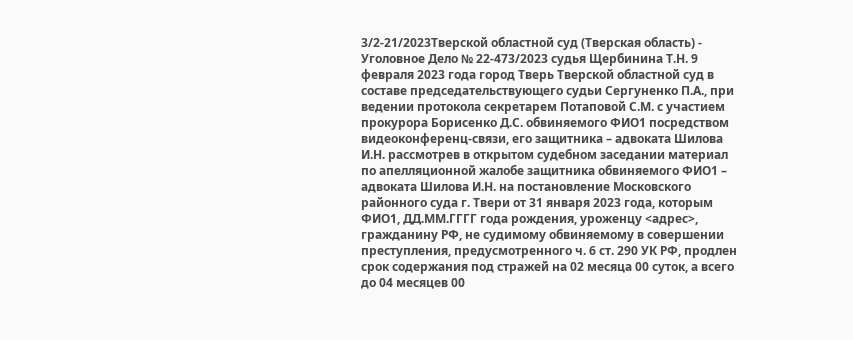3/2-21/2023Тверской областной суд (Тверская область) - Уголовное Дело № 22-473/2023 судья Щербинина Т.Н. 9 февраля 2023 года город Тверь Тверской областной суд в составе председательствующего судьи Сергуненко П.А., при ведении протокола секретарем Потаповой С.М. с участием прокурора Борисенко Д.С. обвиняемого ФИО1 посредством видеоконференц-связи, его защитника – адвоката Шилова И.Н. рассмотрев в открытом судебном заседании материал по апелляционной жалобе защитника обвиняемого ФИО1 – адвоката Шилова И.Н. на постановление Московского районного суда г. Твери от 31 января 2023 года, которым ФИО1, ДД.ММ.ГГГГ года рождения, уроженцу <адрес>, гражданину РФ, не судимому обвиняемому в совершении преступления, предусмотренного ч. 6 ст. 290 УК РФ, продлен срок содержания под стражей на 02 месяца 00 суток, а всего до 04 месяцев 00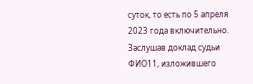суток, то есть по 5 апреля 2023 года включительно. Заслушав доклад судьи ФИО11, изложившего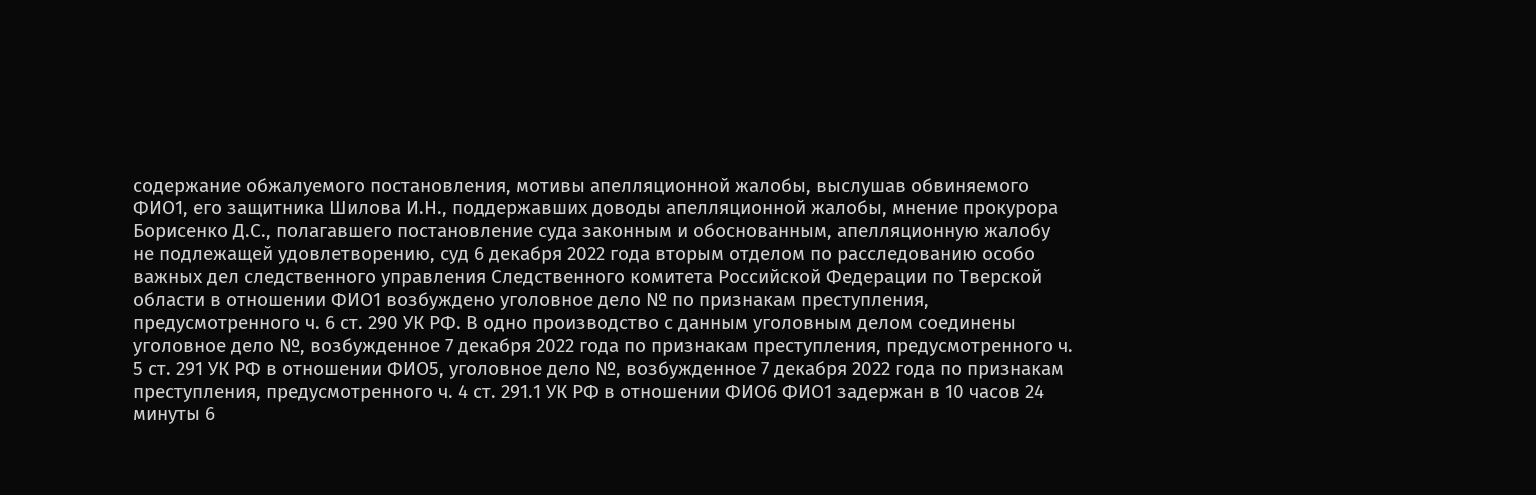содержание обжалуемого постановления, мотивы апелляционной жалобы, выслушав обвиняемого ФИО1, его защитника Шилова И.Н., поддержавших доводы апелляционной жалобы, мнение прокурора Борисенко Д.С., полагавшего постановление суда законным и обоснованным, апелляционную жалобу не подлежащей удовлетворению, суд 6 декабря 2022 года вторым отделом по расследованию особо важных дел следственного управления Следственного комитета Российской Федерации по Тверской области в отношении ФИО1 возбуждено уголовное дело № по признакам преступления, предусмотренного ч. 6 ст. 290 УК РФ. В одно производство с данным уголовным делом соединены уголовное дело №, возбужденное 7 декабря 2022 года по признакам преступления, предусмотренного ч. 5 ст. 291 УК РФ в отношении ФИО5, уголовное дело №, возбужденное 7 декабря 2022 года по признакам преступления, предусмотренного ч. 4 ст. 291.1 УК РФ в отношении ФИО6 ФИО1 задержан в 10 часов 24 минуты 6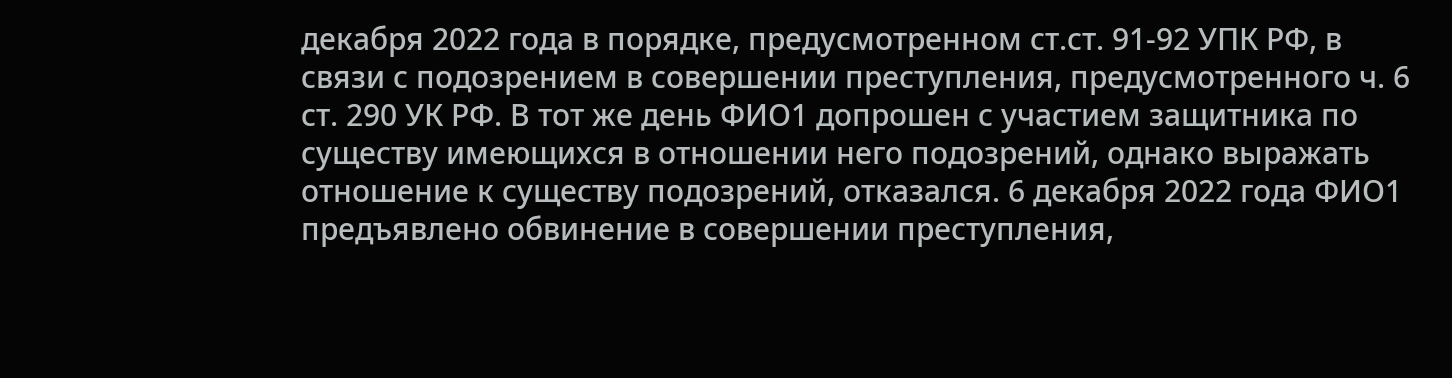декабря 2022 года в порядке, предусмотренном ст.ст. 91-92 УПК РФ, в связи с подозрением в совершении преступления, предусмотренного ч. 6 ст. 290 УК РФ. В тот же день ФИО1 допрошен с участием защитника по существу имеющихся в отношении него подозрений, однако выражать отношение к существу подозрений, отказался. 6 декабря 2022 года ФИО1 предъявлено обвинение в совершении преступления,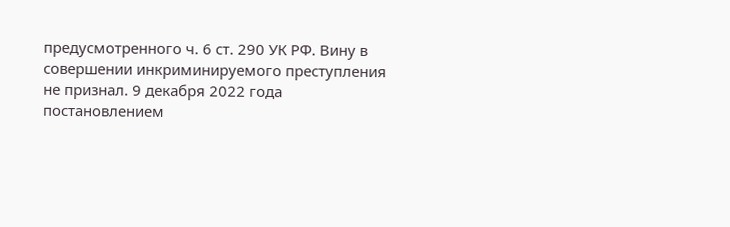предусмотренного ч. 6 ст. 290 УК РФ. Вину в совершении инкриминируемого преступления не признал. 9 декабря 2022 года постановлением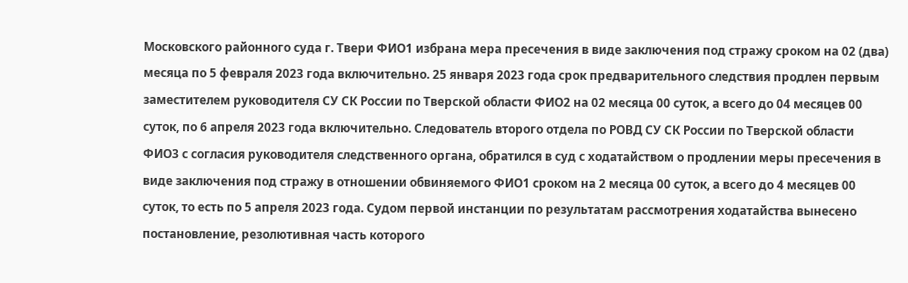Московского районного суда г. Твери ФИО1 избрана мера пресечения в виде заключения под стражу сроком на 02 (два) месяца по 5 февраля 2023 года включительно. 25 января 2023 года срок предварительного следствия продлен первым заместителем руководителя СУ СК России по Тверской области ФИО2 на 02 месяца 00 суток, а всего до 04 месяцев 00 суток, по 6 апреля 2023 года включительно. Следователь второго отдела по РОВД СУ СК России по Тверской области ФИО3 с согласия руководителя следственного органа, обратился в суд с ходатайством о продлении меры пресечения в виде заключения под стражу в отношении обвиняемого ФИО1 сроком на 2 месяца 00 суток, а всего до 4 месяцев 00 суток, то есть по 5 апреля 2023 года. Судом первой инстанции по результатам рассмотрения ходатайства вынесено постановление, резолютивная часть которого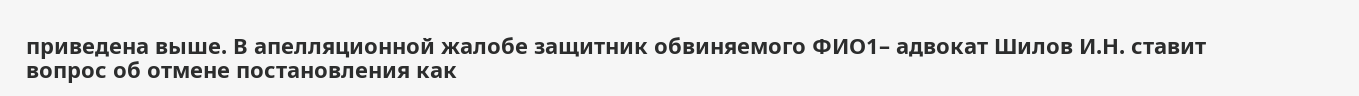приведена выше. В апелляционной жалобе защитник обвиняемого ФИО1– адвокат Шилов И.Н. ставит вопрос об отмене постановления как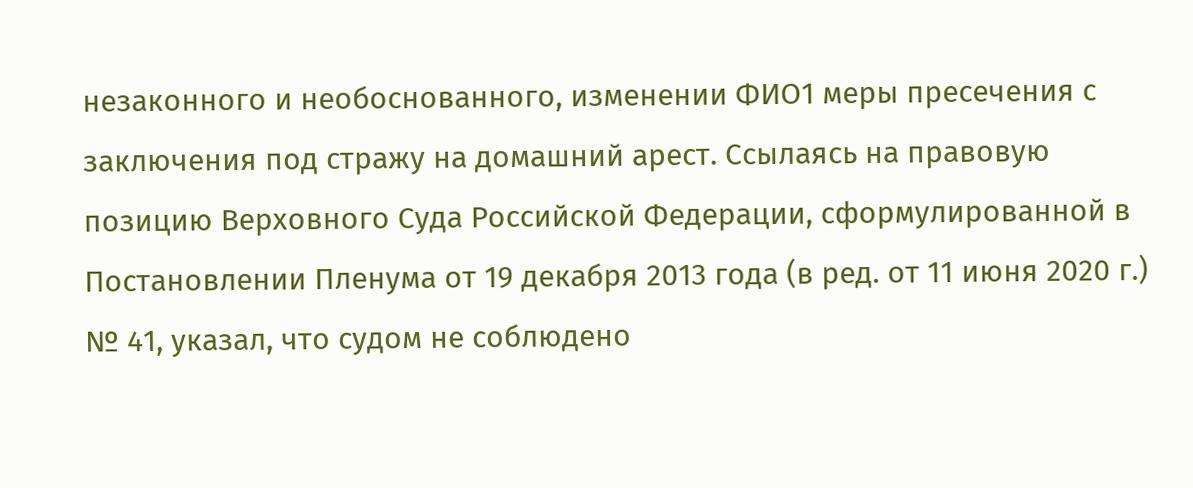незаконного и необоснованного, изменении ФИО1 меры пресечения с заключения под стражу на домашний арест. Ссылаясь на правовую позицию Верховного Суда Российской Федерации, сформулированной в Постановлении Пленума от 19 декабря 2013 года (в ред. от 11 июня 2020 г.) № 41, указал, что судом не соблюдено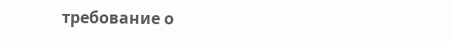требование о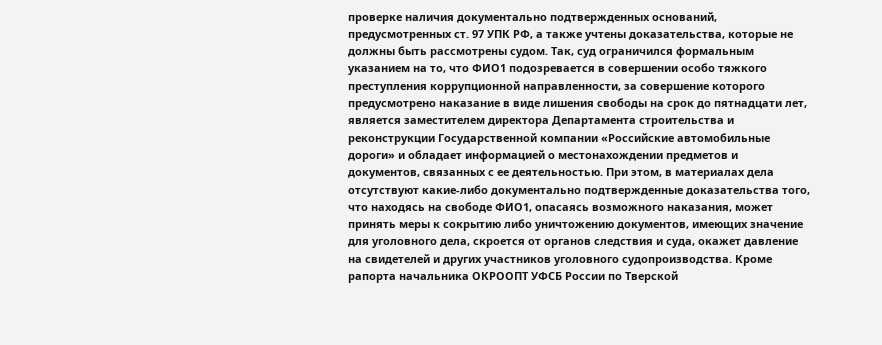проверке наличия документально подтвержденных оснований, предусмотренных ст. 97 УПК РФ, а также учтены доказательства, которые не должны быть рассмотрены судом. Так, суд ограничился формальным указанием на то, что ФИО1 подозревается в совершении особо тяжкого преступления коррупционной направленности, за совершение которого предусмотрено наказание в виде лишения свободы на срок до пятнадцати лет, является заместителем директора Департамента строительства и реконструкции Государственной компании «Российские автомобильные дороги» и обладает информацией о местонахождении предметов и документов, связанных с ее деятельностью. При этом, в материалах дела отсутствуют какие-либо документально подтвержденные доказательства того, что находясь на свободе ФИО1, опасаясь возможного наказания, может принять меры к сокрытию либо уничтожению документов, имеющих значение для уголовного дела, скроется от органов следствия и суда, окажет давление на свидетелей и других участников уголовного судопроизводства. Кроме рапорта начальника ОКРООПТ УФСБ России по Тверской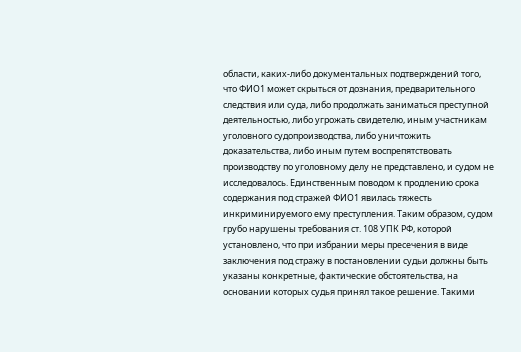области, каких-либо документальных подтверждений того, что ФИО1 может скрыться от дознания, предварительного следствия или суда, либо продолжать заниматься преступной деятельностью, либо угрожать свидетелю, иным участникам уголовного судопроизводства, либо уничтожить доказательства, либо иным путем воспрепятствовать производству по уголовному делу не представлено, и судом не исследовалось. Единственным поводом к продлению срока содержания под стражей ФИО1 явилась тяжесть инкриминируемого ему преступления. Таким образом, судом грубо нарушены требования ст. 108 УПК РФ, которой установлено, что при избрании меры пресечения в виде заключения под стражу в постановлении судьи должны быть указаны конкретные, фактические обстоятельства, на основании которых судья принял такое решение. Такими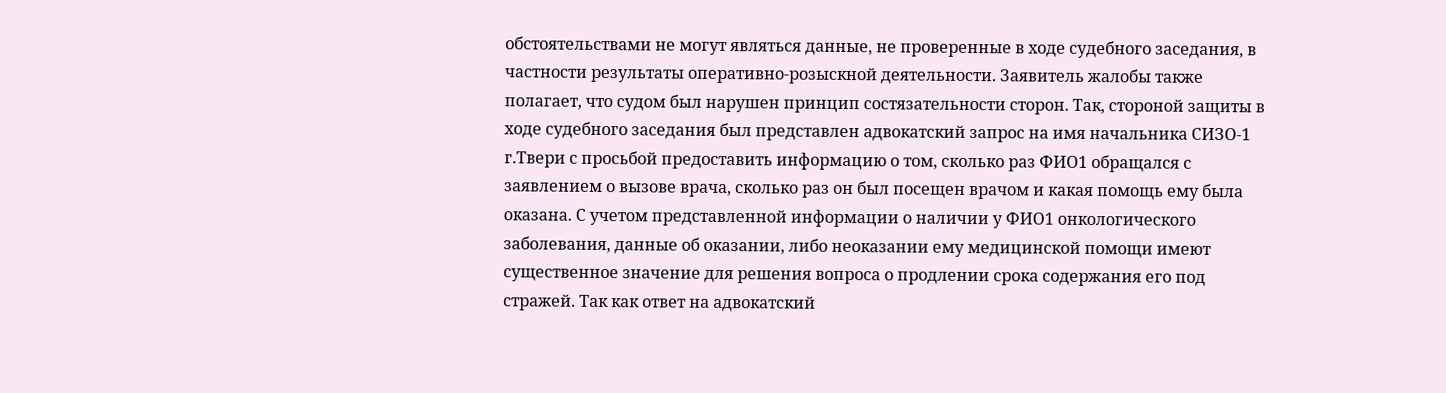обстоятельствами не могут являться данные, не проверенные в ходе судебного заседания, в частности результаты оперативно-розыскной деятельности. Заявитель жалобы также полагает, что судом был нарушен принцип состязательности сторон. Так, стороной защиты в ходе судебного заседания был представлен адвокатский запрос на имя начальника СИЗО-1 г.Твери с просьбой предоставить информацию о том, сколько раз ФИО1 обращался с заявлением о вызове врача, сколько раз он был посещен врачом и какая помощь ему была оказана. С учетом представленной информации о наличии у ФИО1 онкологического заболевания, данные об оказании, либо неоказании ему медицинской помощи имеют существенное значение для решения вопроса о продлении срока содержания его под стражей. Так как ответ на адвокатский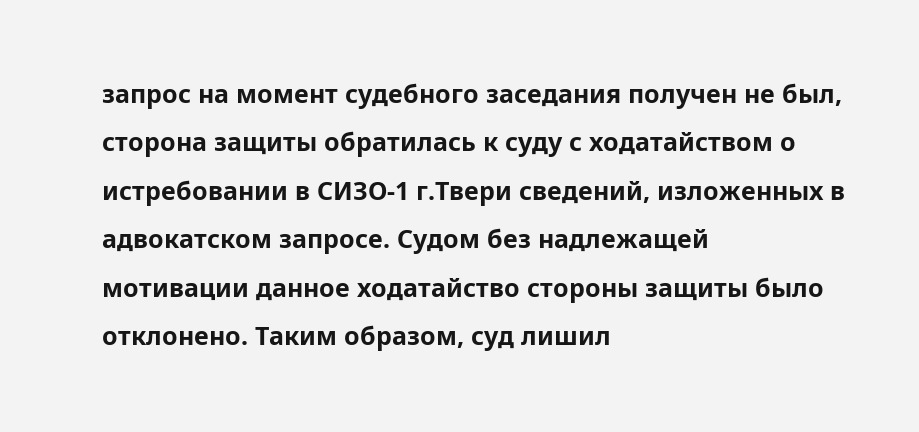запрос на момент судебного заседания получен не был, сторона защиты обратилась к суду с ходатайством о истребовании в СИЗО-1 г.Твери сведений, изложенных в адвокатском запросе. Судом без надлежащей мотивации данное ходатайство стороны защиты было отклонено. Таким образом, суд лишил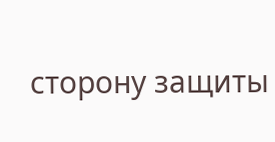сторону защиты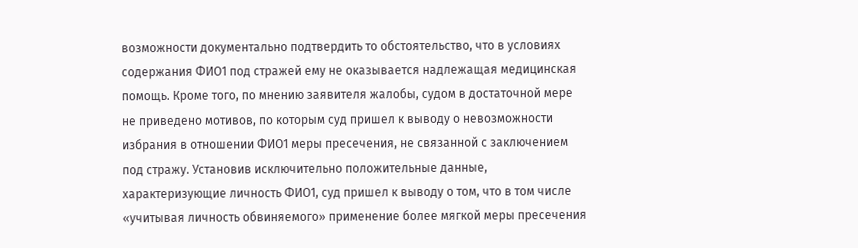возможности документально подтвердить то обстоятельство, что в условиях содержания ФИО1 под стражей ему не оказывается надлежащая медицинская помощь. Кроме того, по мнению заявителя жалобы, судом в достаточной мере не приведено мотивов, по которым суд пришел к выводу о невозможности избрания в отношении ФИО1 меры пресечения, не связанной с заключением под стражу. Установив исключительно положительные данные, характеризующие личность ФИО1, суд пришел к выводу о том, что в том числе «учитывая личность обвиняемого» применение более мягкой меры пресечения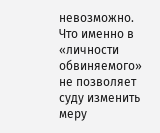невозможно. Что именно в «личности обвиняемого» не позволяет суду изменить меру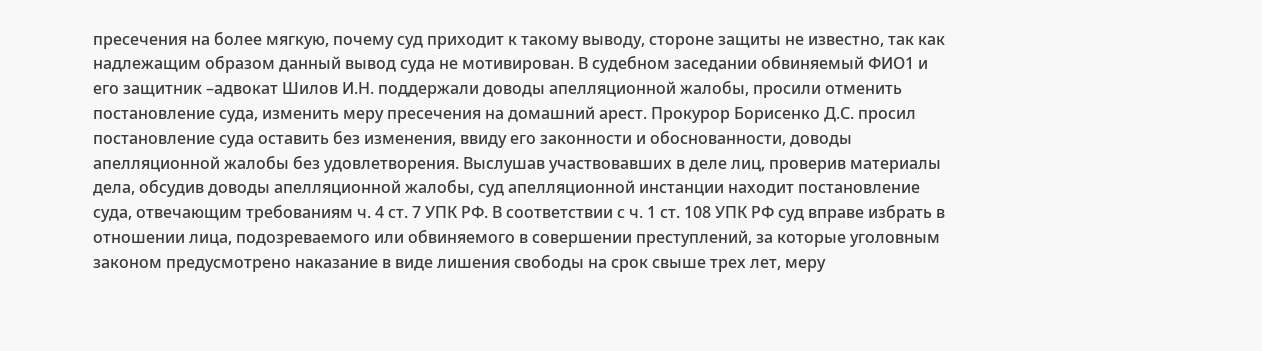пресечения на более мягкую, почему суд приходит к такому выводу, стороне защиты не известно, так как надлежащим образом данный вывод суда не мотивирован. В судебном заседании обвиняемый ФИО1 и его защитник –адвокат Шилов И.Н. поддержали доводы апелляционной жалобы, просили отменить постановление суда, изменить меру пресечения на домашний арест. Прокурор Борисенко Д.С. просил постановление суда оставить без изменения, ввиду его законности и обоснованности, доводы апелляционной жалобы без удовлетворения. Выслушав участвовавших в деле лиц, проверив материалы дела, обсудив доводы апелляционной жалобы, суд апелляционной инстанции находит постановление суда, отвечающим требованиям ч. 4 ст. 7 УПК РФ. В соответствии с ч. 1 ст. 108 УПК РФ суд вправе избрать в отношении лица, подозреваемого или обвиняемого в совершении преступлений, за которые уголовным законом предусмотрено наказание в виде лишения свободы на срок свыше трех лет, меру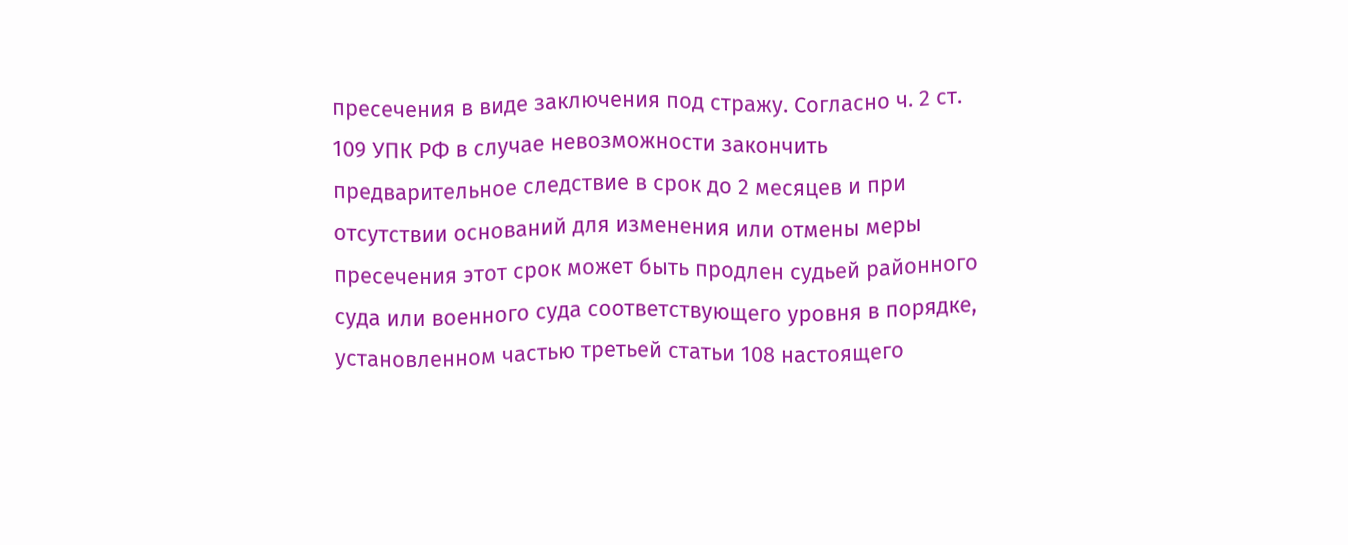пресечения в виде заключения под стражу. Согласно ч. 2 ст. 109 УПК РФ в случае невозможности закончить предварительное следствие в срок до 2 месяцев и при отсутствии оснований для изменения или отмены меры пресечения этот срок может быть продлен судьей районного суда или военного суда соответствующего уровня в порядке, установленном частью третьей статьи 108 настоящего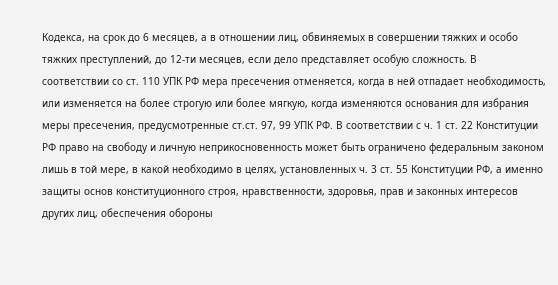Кодекса, на срок до 6 месяцев, а в отношении лиц, обвиняемых в совершении тяжких и особо тяжких преступлений, до 12-ти месяцев, если дело представляет особую сложность. В соответствии со ст. 110 УПК РФ мера пресечения отменяется, когда в ней отпадает необходимость, или изменяется на более строгую или более мягкую, когда изменяются основания для избрания меры пресечения, предусмотренные ст.ст. 97, 99 УПК РФ. В соответствии с ч. 1 ст. 22 Конституции РФ право на свободу и личную неприкосновенность может быть ограничено федеральным законом лишь в той мере, в какой необходимо в целях, установленных ч. 3 ст. 55 Конституции РФ, а именно защиты основ конституционного строя, нравственности, здоровья, прав и законных интересов других лиц, обеспечения обороны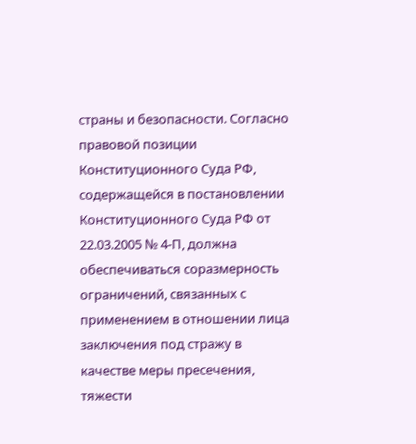страны и безопасности. Согласно правовой позиции Конституционного Суда РФ, содержащейся в постановлении Конституционного Суда РФ от 22.03.2005 № 4-П, должна обеспечиваться соразмерность ограничений, связанных с применением в отношении лица заключения под стражу в качестве меры пресечения, тяжести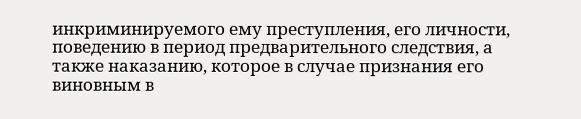инкриминируемого ему преступления, его личности, поведению в период предварительного следствия, а также наказанию, которое в случае признания его виновным в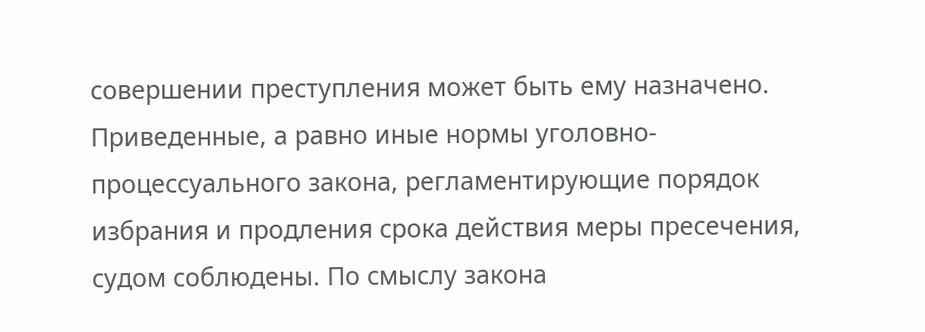совершении преступления может быть ему назначено. Приведенные, а равно иные нормы уголовно-процессуального закона, регламентирующие порядок избрания и продления срока действия меры пресечения, судом соблюдены. По смыслу закона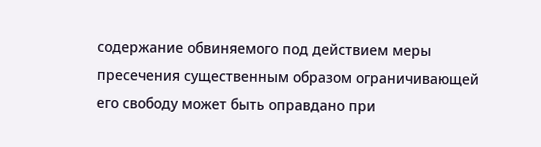содержание обвиняемого под действием меры пресечения существенным образом ограничивающей его свободу может быть оправдано при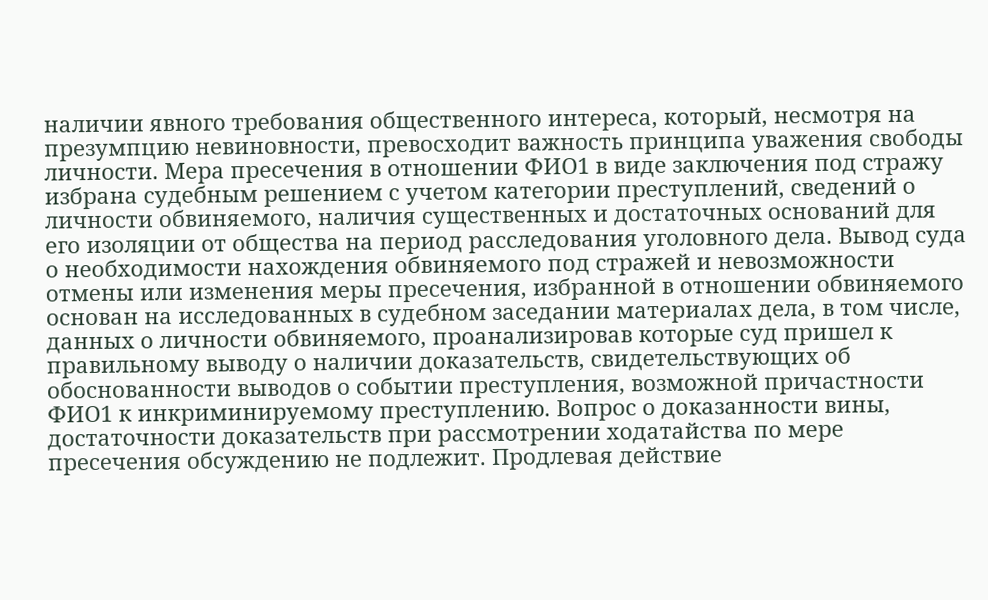наличии явного требования общественного интереса, который, несмотря на презумпцию невиновности, превосходит важность принципа уважения свободы личности. Мера пресечения в отношении ФИО1 в виде заключения под стражу избрана судебным решением с учетом категории преступлений, сведений о личности обвиняемого, наличия существенных и достаточных оснований для его изоляции от общества на период расследования уголовного дела. Вывод суда о необходимости нахождения обвиняемого под стражей и невозможности отмены или изменения меры пресечения, избранной в отношении обвиняемого основан на исследованных в судебном заседании материалах дела, в том числе, данных о личности обвиняемого, проанализировав которые суд пришел к правильному выводу о наличии доказательств, свидетельствующих об обоснованности выводов о событии преступления, возможной причастности ФИО1 к инкриминируемому преступлению. Вопрос о доказанности вины, достаточности доказательств при рассмотрении ходатайства по мере пресечения обсуждению не подлежит. Продлевая действие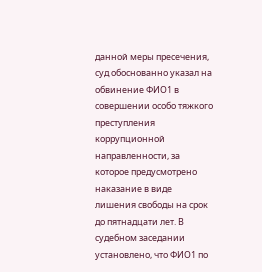данной меры пресечения, суд обоснованно указал на обвинение ФИО1 в совершении особо тяжкого преступления коррупционной направленности, за которое предусмотрено наказание в виде лишения свободы на срок до пятнадцати лет. В судебном заседании установлено, что ФИО1 по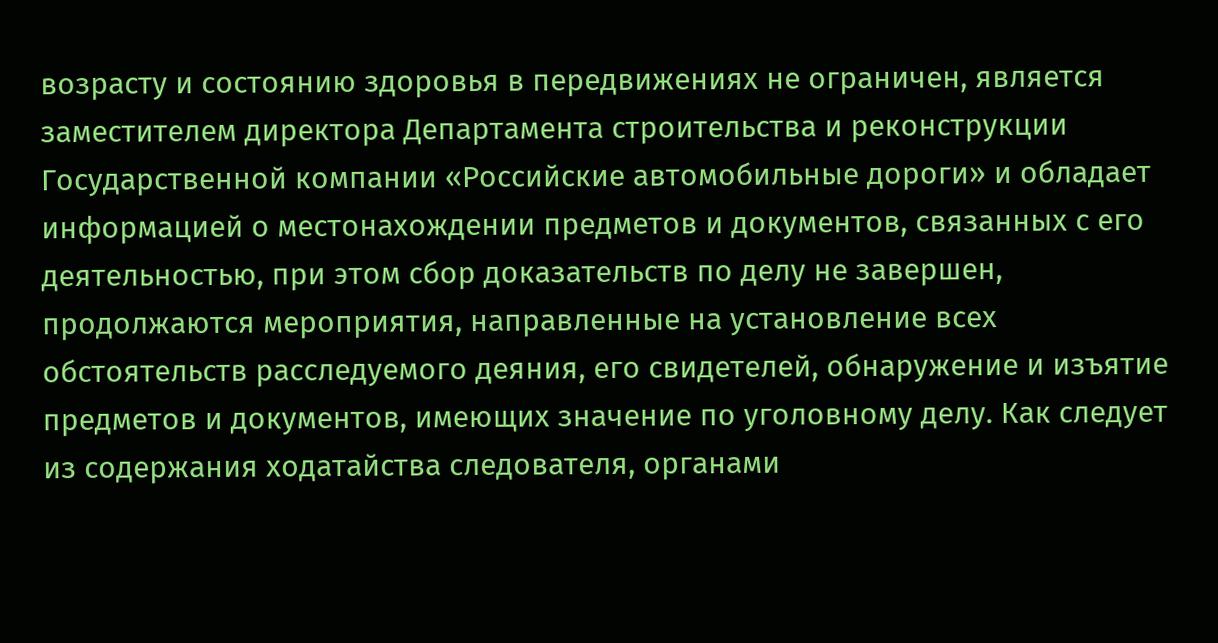возрасту и состоянию здоровья в передвижениях не ограничен, является заместителем директора Департамента строительства и реконструкции Государственной компании «Российские автомобильные дороги» и обладает информацией о местонахождении предметов и документов, связанных с его деятельностью, при этом сбор доказательств по делу не завершен, продолжаются мероприятия, направленные на установление всех обстоятельств расследуемого деяния, его свидетелей, обнаружение и изъятие предметов и документов, имеющих значение по уголовному делу. Как следует из содержания ходатайства следователя, органами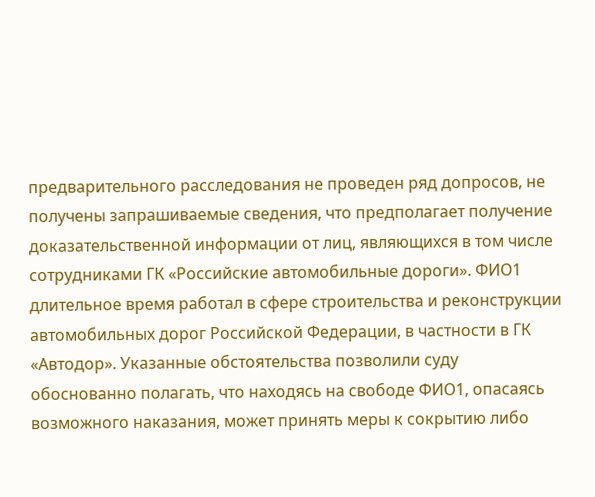предварительного расследования не проведен ряд допросов, не получены запрашиваемые сведения, что предполагает получение доказательственной информации от лиц, являющихся в том числе сотрудниками ГК «Российские автомобильные дороги». ФИО1 длительное время работал в сфере строительства и реконструкции автомобильных дорог Российской Федерации, в частности в ГК «Автодор». Указанные обстоятельства позволили суду обоснованно полагать, что находясь на свободе ФИО1, опасаясь возможного наказания, может принять меры к сокрытию либо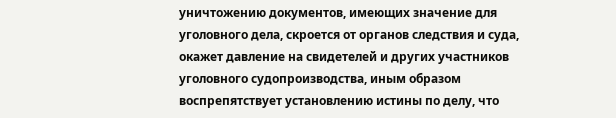уничтожению документов, имеющих значение для уголовного дела, скроется от органов следствия и суда, окажет давление на свидетелей и других участников уголовного судопроизводства, иным образом воспрепятствует установлению истины по делу, что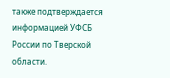также подтверждается информацией УФСБ России по Тверской области.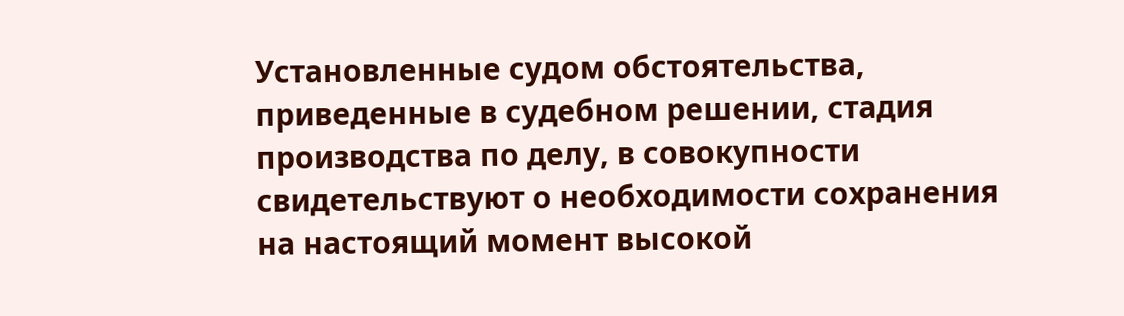Установленные судом обстоятельства, приведенные в судебном решении, стадия производства по делу, в совокупности свидетельствуют о необходимости сохранения на настоящий момент высокой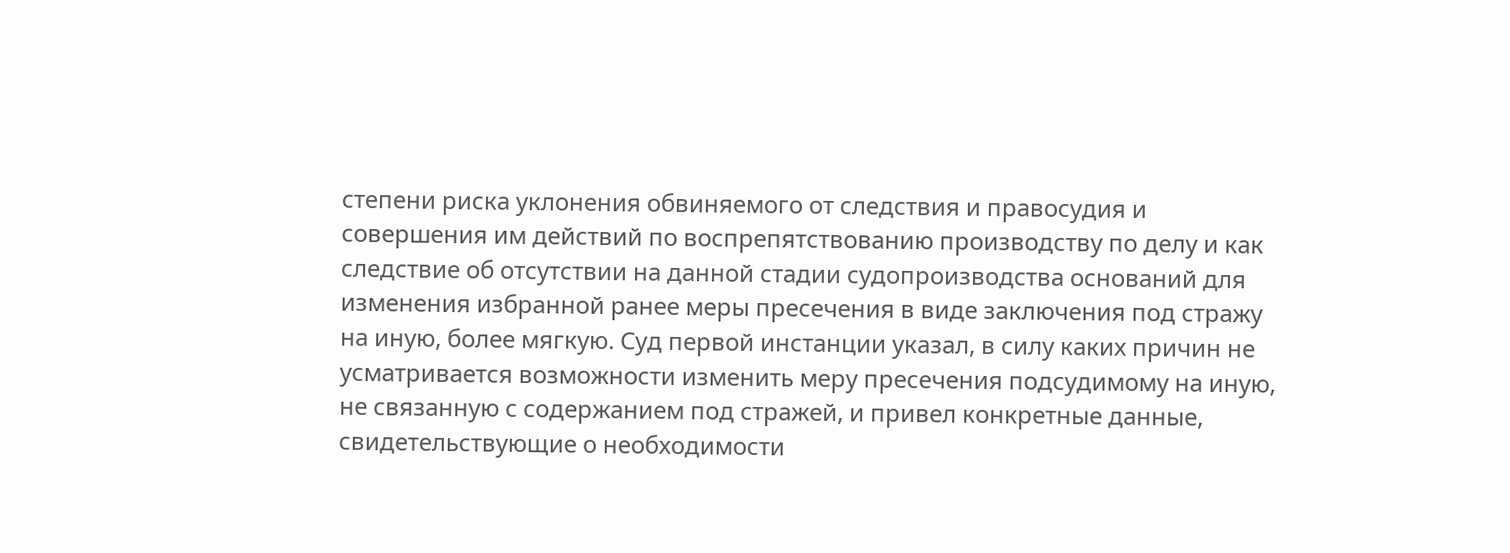степени риска уклонения обвиняемого от следствия и правосудия и совершения им действий по воспрепятствованию производству по делу и как следствие об отсутствии на данной стадии судопроизводства оснований для изменения избранной ранее меры пресечения в виде заключения под стражу на иную, более мягкую. Суд первой инстанции указал, в силу каких причин не усматривается возможности изменить меру пресечения подсудимому на иную, не связанную с содержанием под стражей, и привел конкретные данные, свидетельствующие о необходимости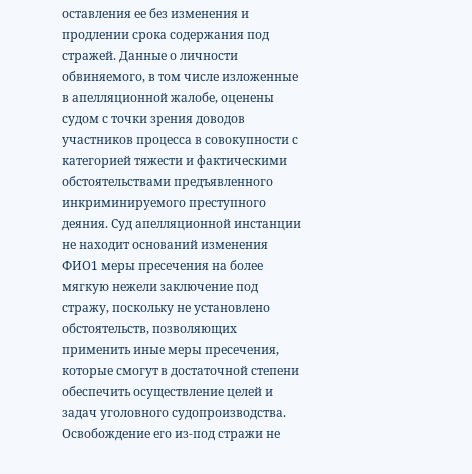оставления ее без изменения и продлении срока содержания под стражей. Данные о личности обвиняемого, в том числе изложенные в апелляционной жалобе, оценены судом с точки зрения доводов участников процесса в совокупности с категорией тяжести и фактическими обстоятельствами предъявленного инкриминируемого преступного деяния. Суд апелляционной инстанции не находит оснований изменения ФИО1 меры пресечения на более мягкую нежели заключение под стражу, поскольку не установлено обстоятельств, позволяющих применить иные меры пресечения, которые смогут в достаточной степени обеспечить осуществление целей и задач уголовного судопроизводства. Освобождение его из-под стражи не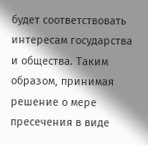будет соответствовать интересам государства и общества. Таким образом, принимая решение о мере пресечения в виде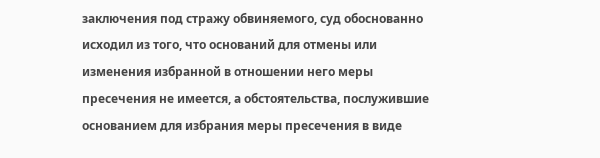заключения под стражу обвиняемого, суд обоснованно исходил из того, что оснований для отмены или изменения избранной в отношении него меры пресечения не имеется, а обстоятельства, послужившие основанием для избрания меры пресечения в виде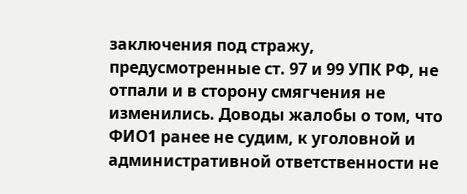заключения под стражу, предусмотренные ст. 97 и 99 УПК РФ, не отпали и в сторону смягчения не изменились. Доводы жалобы о том, что ФИО1 ранее не судим, к уголовной и административной ответственности не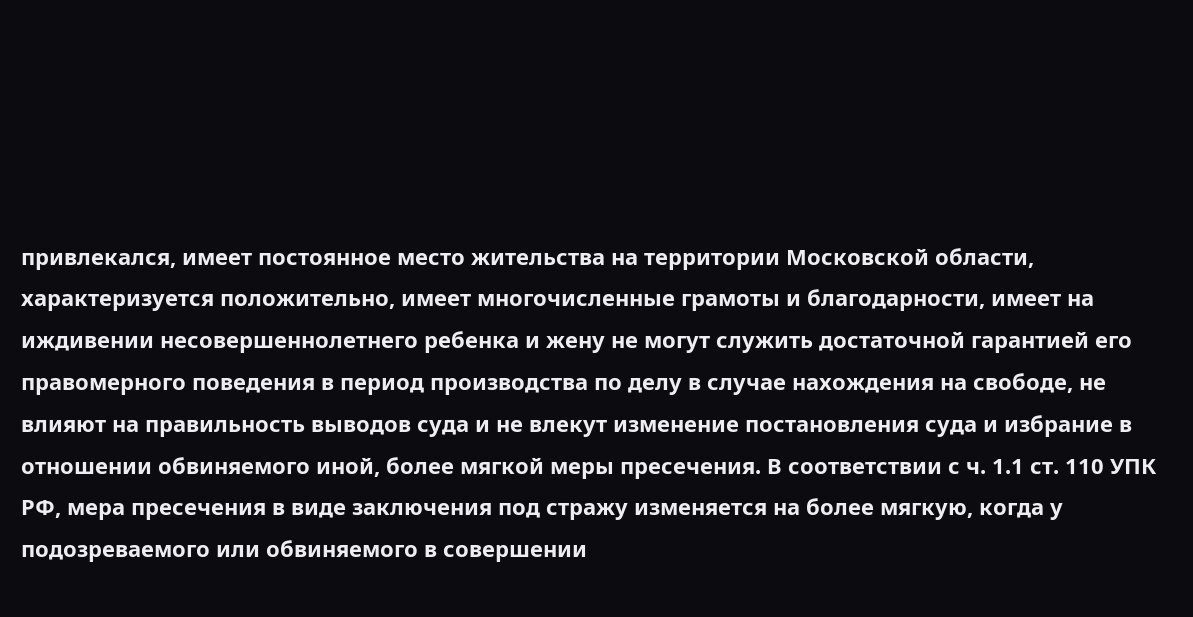привлекался, имеет постоянное место жительства на территории Московской области, характеризуется положительно, имеет многочисленные грамоты и благодарности, имеет на иждивении несовершеннолетнего ребенка и жену не могут служить достаточной гарантией его правомерного поведения в период производства по делу в случае нахождения на свободе, не влияют на правильность выводов суда и не влекут изменение постановления суда и избрание в отношении обвиняемого иной, более мягкой меры пресечения. В соответствии с ч. 1.1 ст. 110 УПК РФ, мера пресечения в виде заключения под стражу изменяется на более мягкую, когда у подозреваемого или обвиняемого в совершении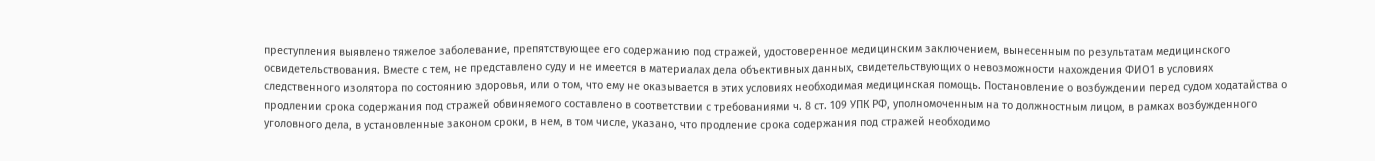преступления выявлено тяжелое заболевание, препятствующее его содержанию под стражей, удостоверенное медицинским заключением, вынесенным по результатам медицинского освидетельствования. Вместе с тем, не представлено суду и не имеется в материалах дела объективных данных, свидетельствующих о невозможности нахождения ФИО1 в условиях следственного изолятора по состоянию здоровья, или о том, что ему не оказывается в этих условиях необходимая медицинская помощь. Постановление о возбуждении перед судом ходатайства о продлении срока содержания под стражей обвиняемого составлено в соответствии с требованиями ч. 8 ст. 109 УПК РФ, уполномоченным на то должностным лицом, в рамках возбужденного уголовного дела, в установленные законом сроки, в нем, в том числе, указано, что продление срока содержания под стражей необходимо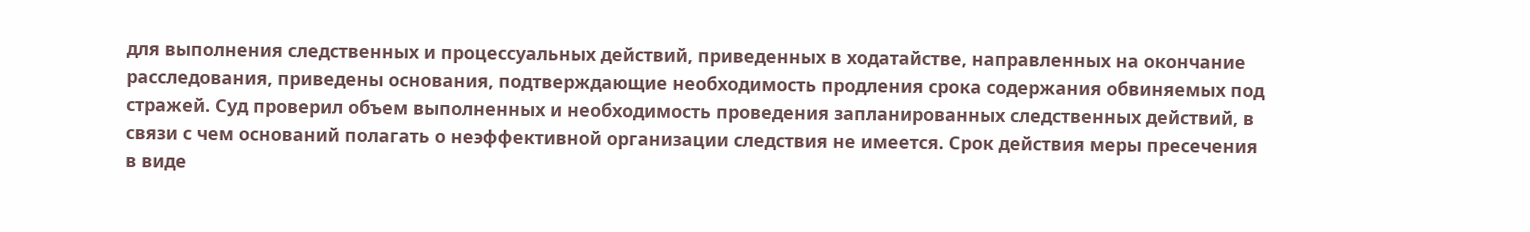для выполнения следственных и процессуальных действий, приведенных в ходатайстве, направленных на окончание расследования, приведены основания, подтверждающие необходимость продления срока содержания обвиняемых под стражей. Суд проверил объем выполненных и необходимость проведения запланированных следственных действий, в связи с чем оснований полагать о неэффективной организации следствия не имеется. Срок действия меры пресечения в виде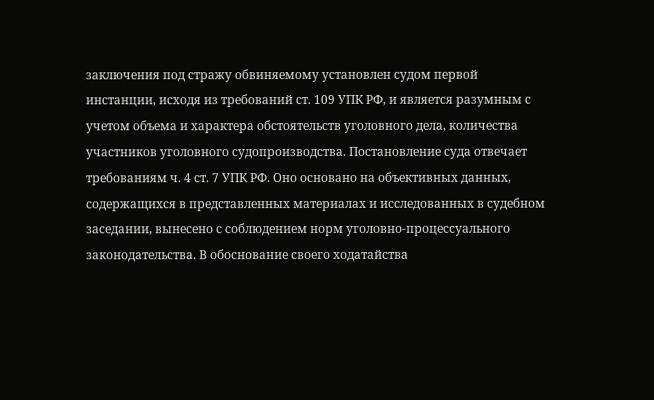заключения под стражу обвиняемому установлен судом первой инстанции, исходя из требований ст. 109 УПК РФ, и является разумным с учетом объема и характера обстоятельств уголовного дела, количества участников уголовного судопроизводства. Постановление суда отвечает требованиям ч. 4 ст. 7 УПК РФ. Оно основано на объективных данных, содержащихся в представленных материалах и исследованных в судебном заседании, вынесено с соблюдением норм уголовно-процессуального законодательства. В обоснование своего ходатайства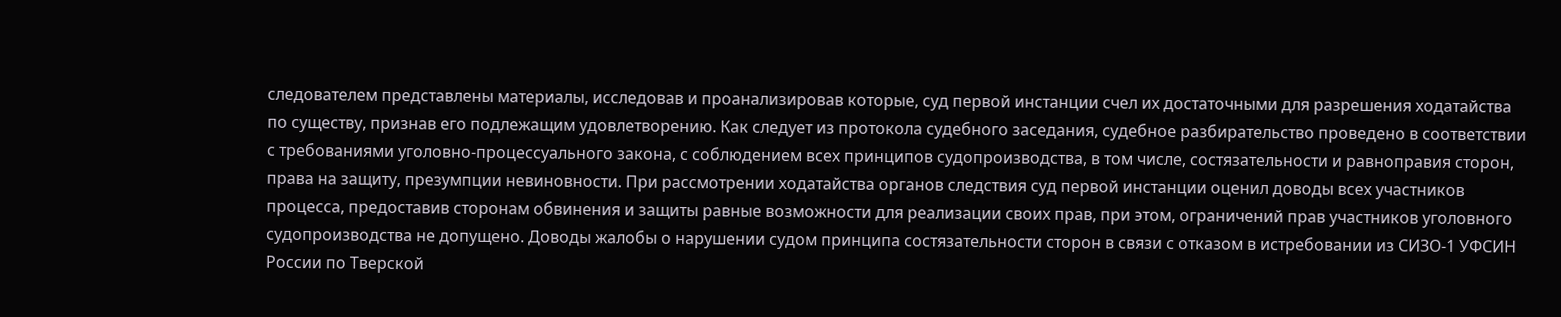следователем представлены материалы, исследовав и проанализировав которые, суд первой инстанции счел их достаточными для разрешения ходатайства по существу, признав его подлежащим удовлетворению. Как следует из протокола судебного заседания, судебное разбирательство проведено в соответствии с требованиями уголовно-процессуального закона, с соблюдением всех принципов судопроизводства, в том числе, состязательности и равноправия сторон, права на защиту, презумпции невиновности. При рассмотрении ходатайства органов следствия суд первой инстанции оценил доводы всех участников процесса, предоставив сторонам обвинения и защиты равные возможности для реализации своих прав, при этом, ограничений прав участников уголовного судопроизводства не допущено. Доводы жалобы о нарушении судом принципа состязательности сторон в связи с отказом в истребовании из СИЗО-1 УФСИН России по Тверской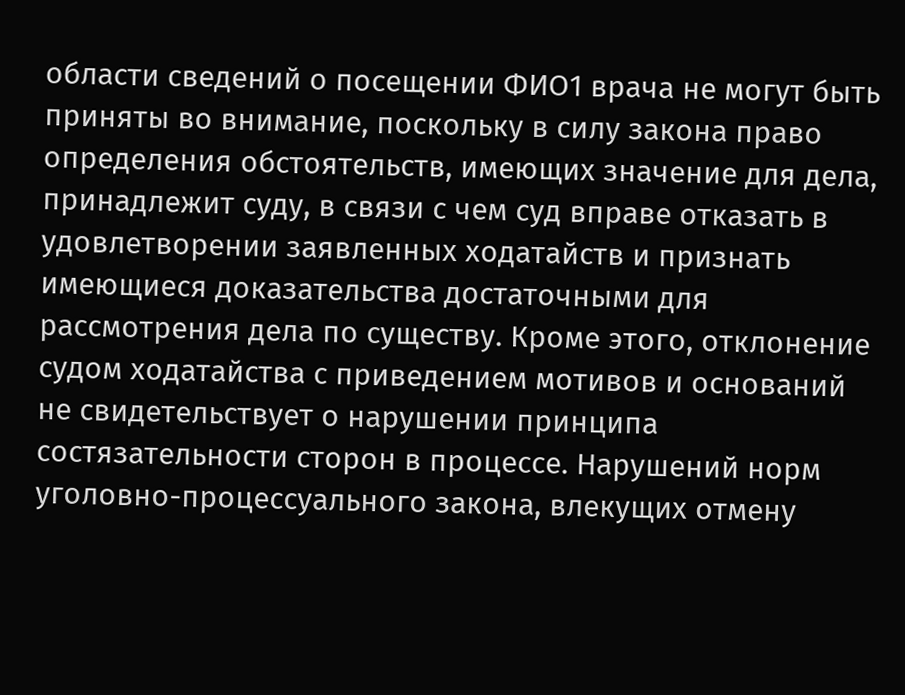области сведений о посещении ФИО1 врача не могут быть приняты во внимание, поскольку в силу закона право определения обстоятельств, имеющих значение для дела, принадлежит суду, в связи с чем суд вправе отказать в удовлетворении заявленных ходатайств и признать имеющиеся доказательства достаточными для рассмотрения дела по существу. Кроме этого, отклонение судом ходатайства с приведением мотивов и оснований не свидетельствует о нарушении принципа состязательности сторон в процессе. Нарушений норм уголовно-процессуального закона, влекущих отмену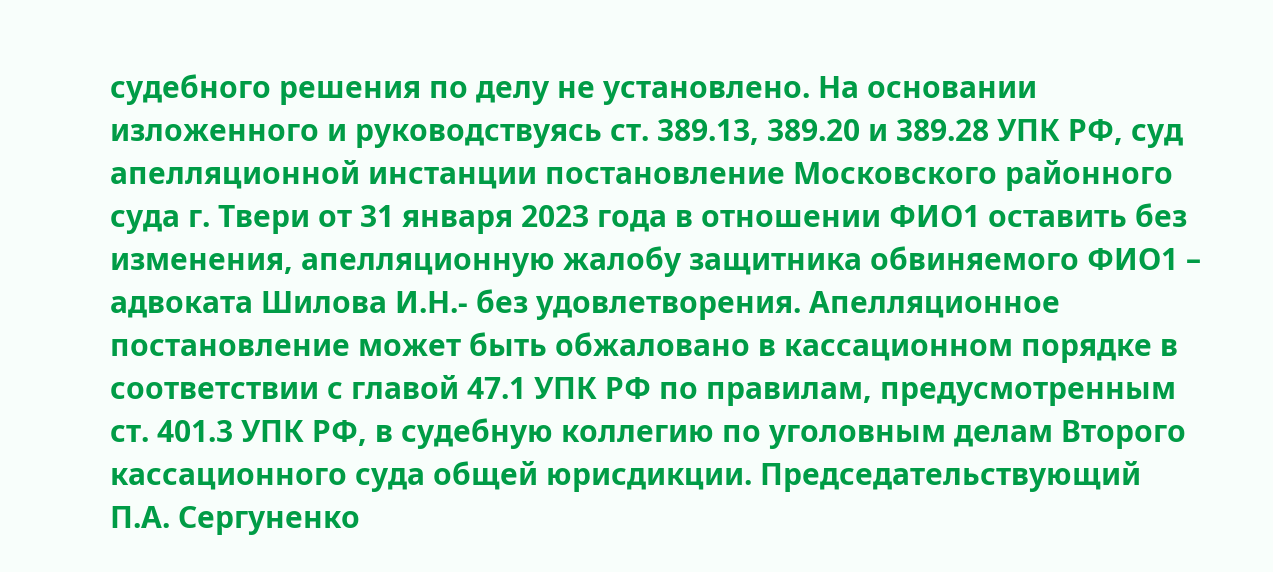судебного решения по делу не установлено. На основании изложенного и руководствуясь ст. 389.13, 389.20 и 389.28 УПК РФ, суд апелляционной инстанции постановление Московского районного суда г. Твери от 31 января 2023 года в отношении ФИО1 оставить без изменения, апелляционную жалобу защитника обвиняемого ФИО1 – адвоката Шилова И.Н.- без удовлетворения. Апелляционное постановление может быть обжаловано в кассационном порядке в соответствии с главой 47.1 УПК РФ по правилам, предусмотренным ст. 401.3 УПК РФ, в судебную коллегию по уголовным делам Второго кассационного суда общей юрисдикции. Председательствующий П.А. Сергуненко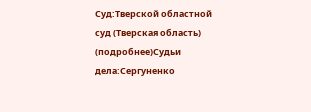Суд:Тверской областной суд (Тверская область) (подробнее)Судьи дела:Сергуненко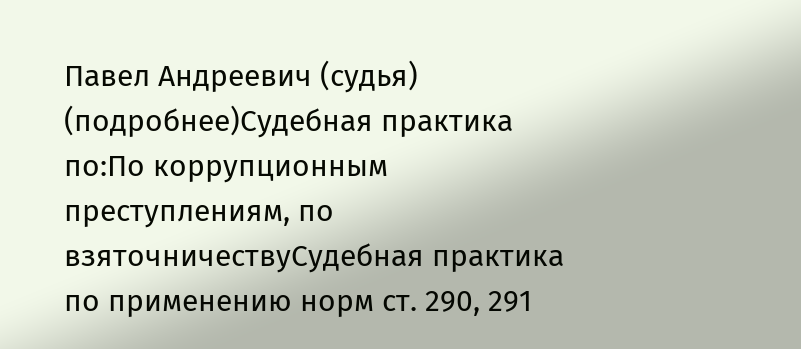Павел Андреевич (судья) (подробнее)Судебная практика по:По коррупционным преступлениям, по взяточничествуСудебная практика по применению норм ст. 290, 291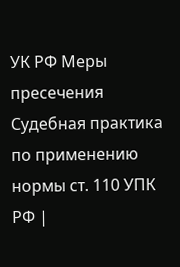УК РФ Меры пресечения Судебная практика по применению нормы ст. 110 УПК РФ |